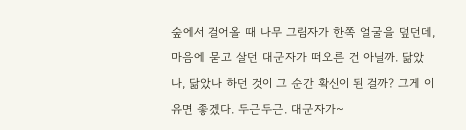숲에서 걸어올 때 나무 그림자가 한쪽 얼굴을 덮던데, 마음에 묻고 살던 대군자가 떠오른 건 아닐까. 닮았나, 닮았나 하던 것이 그 순간 확신이 된 걸까? 그게 이유면 좋겠다. 두근두근. 대군자가~